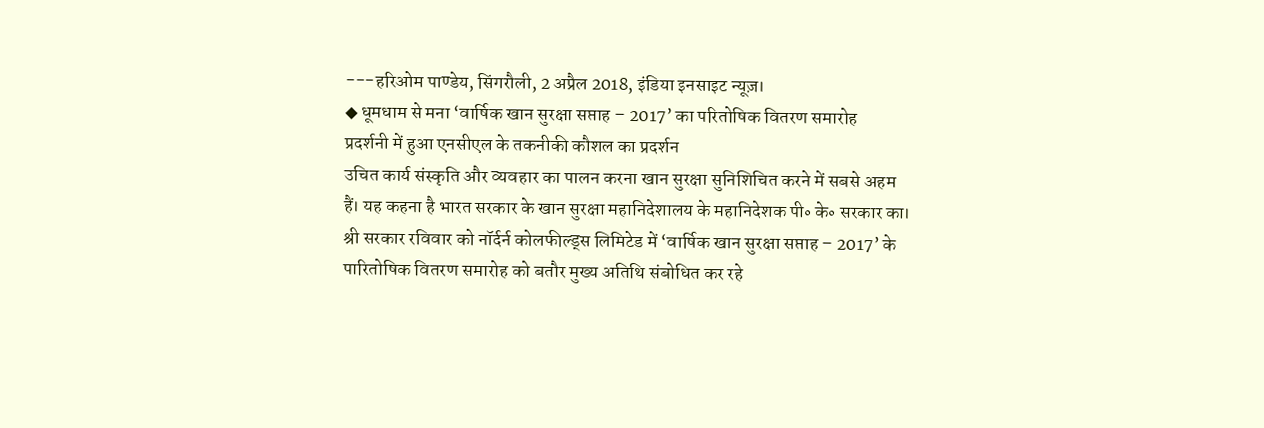---हरिओम पाण्डेय, सिंगरौली, 2 अप्रैल 2018, इंडिया इनसाइट न्यूज़।
◆ धूमधाम से मना ‘वार्षिक खान सुरक्षा सप्ताह – 2017’ का परितोषिक वितरण समारोह
प्रदर्शनी में हुआ एनसीएल के तकनीकी कौशल का प्रदर्शन
उचित कार्य संस्कृति और व्यवहार का पालन करना खान सुरक्षा सुनिशिचित करने में सबसे अहम हैं। यह कहना है भारत सरकार के खान सुरक्षा महानिदेशालय के महानिदेशक पी॰ के॰ सरकार का। श्री सरकार रविवार को नॉर्दर्न कोलफील्ड्स लिमिटेड में ‘वार्षिक खान सुरक्षा सप्ताह – 2017’ के पारितोषिक वितरण समारोह को बतौर मुख्य अतिथि संबोधित कर रहे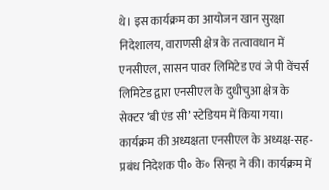थे। इस कार्यक्रम का आयोजन खान सुरक्षा निदेशालय, वाराणसी क्षेत्र के तत्वावधान में एनसीएल, सासन पावर लिमिटेड एवं जे पी वेंचर्स लिमिटेड द्वारा एनसीएल के दुधीचुआ क्षेत्र के सेक्टर ‘बी एंड सी’ स्टेडियम में किया गया।
कार्यक्रम की अध्यक्षता एनसीएल के अध्यक्ष-सह-प्रबंध निदेशक पी॰ के॰ सिन्हा ने की। कार्यक्रम में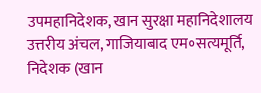उपमहानिदेशक, खान सुरक्षा महानिदेशालय उत्तरीय अंचल, गाजियाबाद एम॰सत्यमूर्ति, निदेशक (खान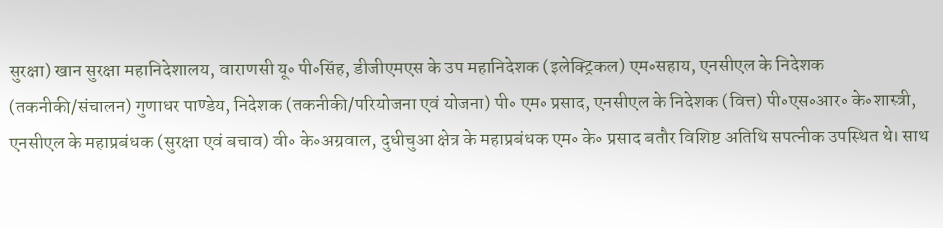सुरक्षा) खान सुरक्षा महानिदेशालय, वाराणसी यू॰ पी॰सिंह, डीजीएमएस के उप महानिदेशक (इलेक्ट्रिकल) एम॰सहाय, एनसीएल के निदेशक (तकनीकी/संचालन) गुणाधर पाण्डेय, निदेशक (तकनीकी/परियोजना एवं योजना) पी॰ एम॰ प्रसाद, एनसीएल के निदेशक (वित्त) पी॰एस॰आर॰ के॰शास्त्री, एनसीएल के महाप्रबंधक (सुरक्षा एवं बचाव) वी॰ के॰अग्रवाल, दुधीचुआ क्षेत्र के महाप्रबंधक एम॰ के॰ प्रसाद बतौर विशिष्ट अतिथि सपत्नीक उपस्थित थे। साथ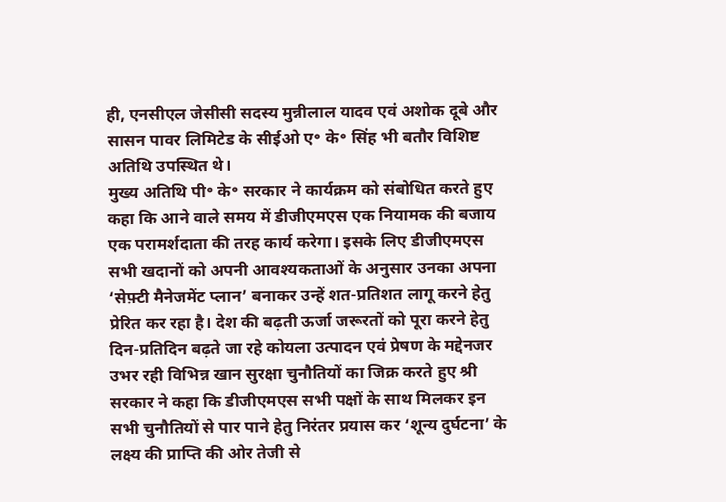ही, एनसीएल जेसीसी सदस्य मुन्नीलाल यादव एवं अशोक दूबे और सासन पावर लिमिटेड के सीईओ ए॰ के॰ सिंह भी बतौर विशिष्ट अतिथि उपस्थित थे।
मुख्य अतिथि पी॰ के॰ सरकार ने कार्यक्रम को संबोधित करते हुए कहा कि आने वाले समय में डीजीएमएस एक नियामक की बजाय एक परामर्शदाता की तरह कार्य करेगा। इसके लिए डीजीएमएस सभी खदानों को अपनी आवश्यकताओं के अनुसार उनका अपना ‘सेफ़्टी मैनेजमेंट प्लान’ बनाकर उन्हें शत-प्रतिशत लागू करने हेतु प्रेरित कर रहा है। देश की बढ़ती ऊर्जा जरूरतों को पूरा करने हेतु दिन-प्रतिदिन बढ़ते जा रहे कोयला उत्पादन एवं प्रेषण के मद्देनजर उभर रही विभिन्न खान सुरक्षा चुनौतियों का जिक्र करते हुए श्री सरकार ने कहा कि डीजीएमएस सभी पक्षों के साथ मिलकर इन सभी चुनौतियों से पार पाने हेतु निरंतर प्रयास कर ‘शून्य दुर्घटना’ के लक्ष्य की प्राप्ति की ओर तेजी से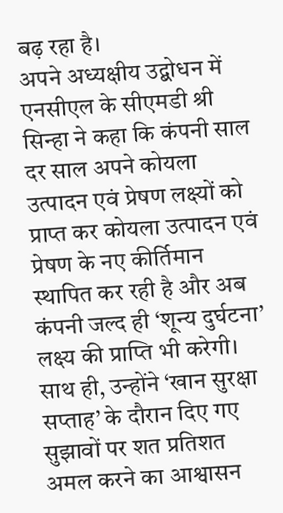बढ़ रहा है।
अपने अध्यक्षीय उद्बोधन में एनसीएल के सीएमडी श्री सिन्हा ने कहा कि कंपनी साल दर साल अपने कोयला उत्पादन एवं प्रेषण लक्ष्यों को प्राप्त कर कोयला उत्पादन एवं प्रेषण के नए कीर्तिमान स्थापित कर रही है और अब कंपनी जल्द ही ‘शून्य दुर्घटना’ लक्ष्य की प्राप्ति भी करेगी। साथ ही, उन्होंने ‘खान सुरक्षा सप्ताह’ के दौरान दिए गए सुझावों पर शत प्रतिशत अमल करने का आश्वासन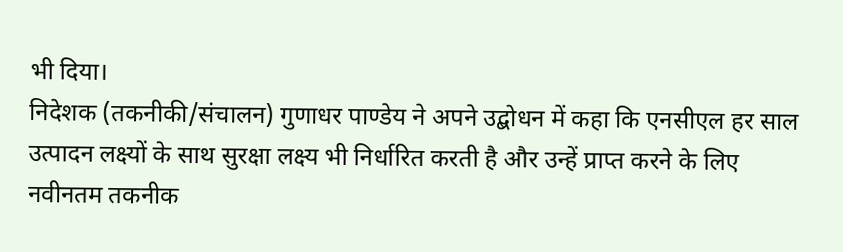भी दिया।
निदेशक (तकनीकी/संचालन) गुणाधर पाण्डेय ने अपने उद्बोधन में कहा कि एनसीएल हर साल उत्पादन लक्ष्यों के साथ सुरक्षा लक्ष्य भी निर्धारित करती है और उन्हें प्राप्त करने के लिए नवीनतम तकनीक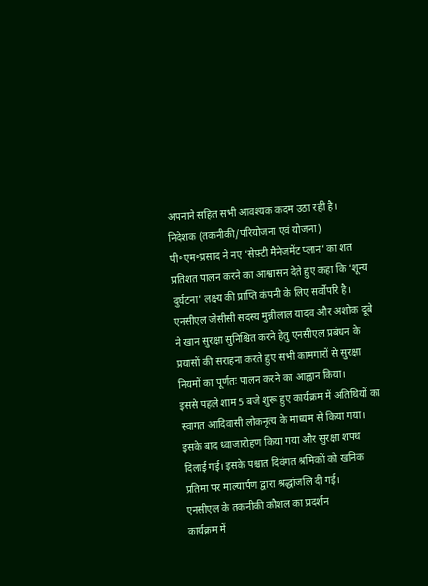अपनाने सहित सभी आवश्यक कदम उठा रही है।
निदेशक (तकनीकी/परियोजना एवं योजना) पी॰एम॰प्रसाद ने नए ‘सेफ़्टी मैनेजमेंट प्लान’ का शत प्रतिशत पालन करने का आश्वासन देते हुए कहा कि ‘शून्य दुर्घटना’ लक्ष्य की प्राप्ति कंपनी के लिए सर्वोपरि है।
एनसीएल जेसीसी सदस्य मुन्नीलाल यादव और अशोक दूबे ने खान सुरक्षा सुनिश्चित करने हेतु एनसीएल प्रबंधन के प्रयासों की सराहना करते हुए सभी कामगारों से सुरक्षा नियमों का पूर्णतः पालन करने का आह्वान किया।
इससे पहले शाम 5 बजे शुरू हुए कार्यक्रम में अतिथियों का स्वागत आदिवासी लोकनृत्य के माध्यम से किया गया। इसके बाद ध्वाजारोहण किया गया और सुरक्षा शपथ दिलाई गई। इसके पश्चात दिवंगत श्रमिकों को खनिक प्रतिमा पर माल्यार्पण द्वारा श्रद्धांजलि दी गई।
एनसीएल के तकनीकी कौशल का प्रदर्शन
कार्यक्रम में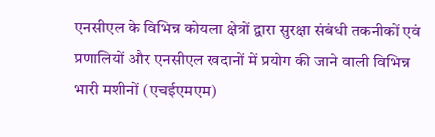एनसीएल के विभिन्न कोयला क्षेत्रों द्वारा सुरक्षा संबंधी तकनीकों एवं प्रणालियों और एनसीएल खदानों में प्रयोग की जाने वाली विभिन्न भारी मशीनों (एचईएमएम)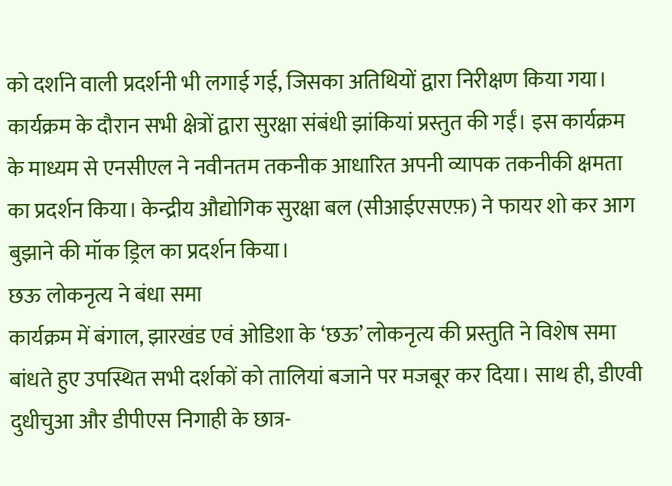को दर्शाने वाली प्रदर्शनी भी लगाई गई, जिसका अतिथियों द्वारा निरीक्षण किया गया। कार्यक्रम के दौरान सभी क्षेत्रों द्वारा सुरक्षा संबंधी झांकियां प्रस्तुत की गईं। इस कार्यक्रम के माध्यम से एनसीएल ने नवीनतम तकनीक आधारित अपनी व्यापक तकनीकी क्षमता का प्रदर्शन किया। केन्द्रीय औद्योगिक सुरक्षा बल (सीआईएसएफ़) ने फायर शो कर आग बुझाने की मॉक ड्रिल का प्रदर्शन किया।
छऊ लोकनृत्य ने बंधा समा
कार्यक्रम में बंगाल, झारखंड एवं ओडिशा के ‘छऊ’ लोकनृत्य की प्रस्तुति ने विशेष समा बांधते हुए उपस्थित सभी दर्शकों को तालियां बजाने पर मजबूर कर दिया। साथ ही, डीएवी दुधीचुआ और डीपीएस निगाही के छात्र-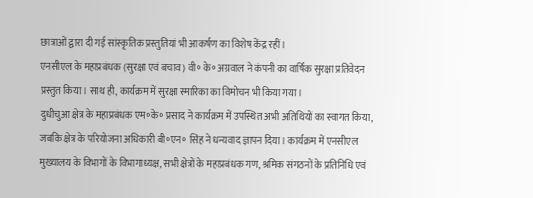छात्राओं द्वारा दी गई सांस्कृतिक प्रस्तुतियां भी आकर्षण का विशेष केंद्र रहीं।
एनसीएल के महाप्रबंधक (सुरक्षा एवं बचाव) वी॰ के॰ अग्रवाल ने कंपनी का वार्षिक सुरक्षा प्रतिवेदन प्रस्तुत किया। साथ ही, कार्यक्रम में सुरक्षा स्मारिका का विमोचन भी किया गया।
दुधीचुआ क्षेत्र के महाप्रबंधक एम॰के॰ प्रसाद ने कार्यक्रम में उपस्थित अभी अतिथियों का स्वागत किया, जबकि क्षेत्र के परियोजना अधिकारी बी॰एन॰ सिंह ने धन्यवाद ज्ञापन दिया। कार्यक्रम में एनसीएल मुख्यालय के विभागों के विभागाध्यक्ष, सभी क्षेत्रों के महाप्रबंधक गण, श्रमिक संगठनों के प्रतिनिधि एवं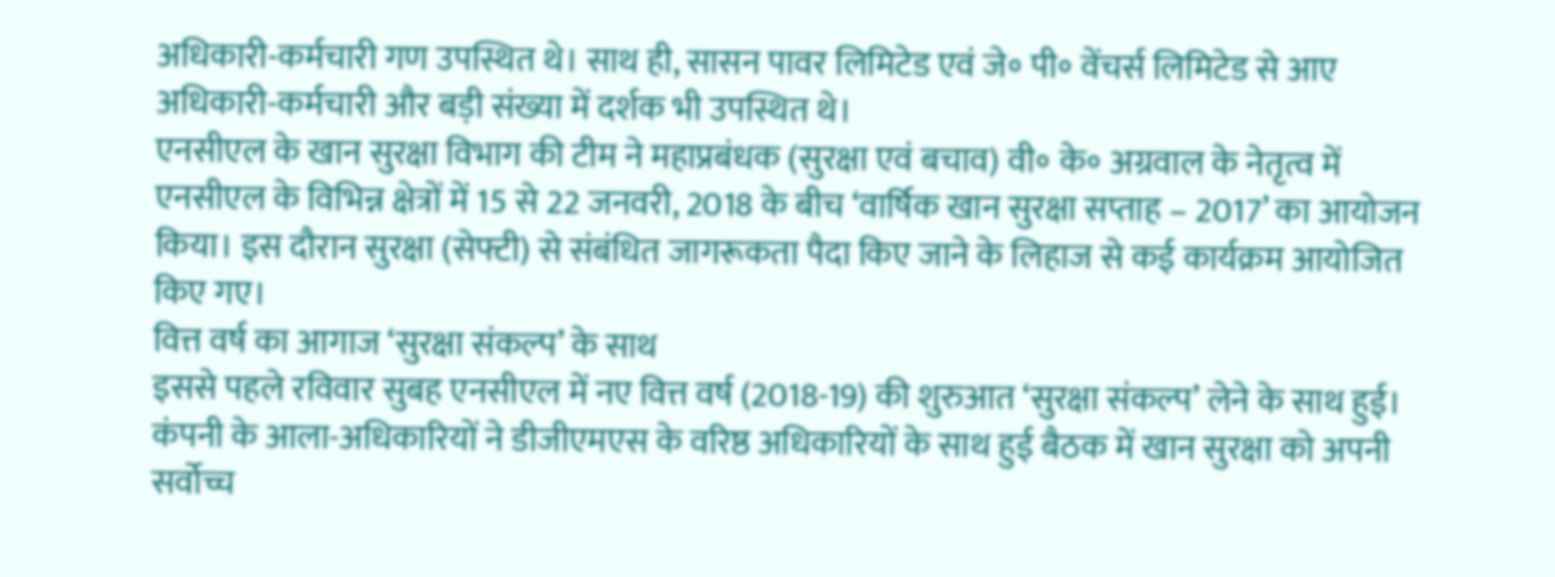अधिकारी-कर्मचारी गण उपस्थित थे। साथ ही, सासन पावर लिमिटेड एवं जे॰ पी॰ वेंचर्स लिमिटेड से आए अधिकारी-कर्मचारी और बड़ी संख्या में दर्शक भी उपस्थित थे।
एनसीएल के खान सुरक्षा विभाग की टीम ने महाप्रबंधक (सुरक्षा एवं बचाव) वी॰ के॰ अग्रवाल के नेतृत्व में एनसीएल के विभिन्न क्षेत्रों में 15 से 22 जनवरी, 2018 के बीच ‘वार्षिक खान सुरक्षा सप्ताह – 2017’ का आयोजन किया। इस दौरान सुरक्षा (सेफ्टी) से संबंधित जागरूकता पैदा किए जाने के लिहाज से कई कार्यक्रम आयोजित किए गए।
वित्त वर्ष का आगाज ‘सुरक्षा संकल्प’ के साथ
इससे पहले रविवार सुबह एनसीएल में नए वित्त वर्ष (2018-19) की शुरुआत ‘सुरक्षा संकल्प’ लेने के साथ हुई। कंपनी के आला-अधिकारियों ने डीजीएमएस के वरिष्ठ अधिकारियों के साथ हुई बैठक में खान सुरक्षा को अपनी सर्वोच्च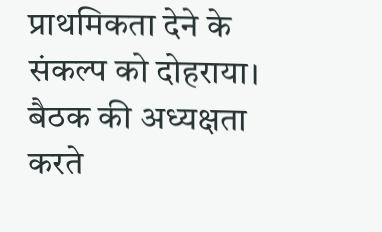प्राथमिकता देने के संकल्प को दोहराया। बैठक की अध्यक्षता करते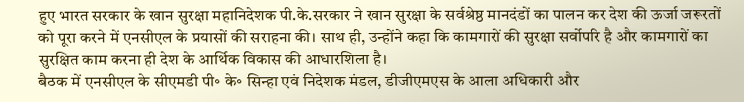हुए भारत सरकार के खान सुरक्षा महानिदेशक पी.के.सरकार ने खान सुरक्षा के सर्वश्रेष्ठ मानदंडों का पालन कर देश की ऊर्जा जरूरतों को पूरा करने में एनसीएल के प्रयासों की सराहना की। साथ ही, उन्होंने कहा कि कामगारों की सुरक्षा सर्वोपरि है और कामगारों का सुरक्षित काम करना ही देश के आर्थिक विकास की आधारशिला है।
बैठक में एनसीएल के सीएमडी पी॰ के॰ सिन्हा एवं निदेशक मंडल, डीजीएमएस के आला अधिकारी और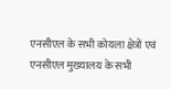एनसीएल के सभी कोयला क्षेत्रों एवं एनसीएल मुख्यालय के सभी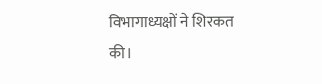विभागाध्यक्षों ने शिरकत की।